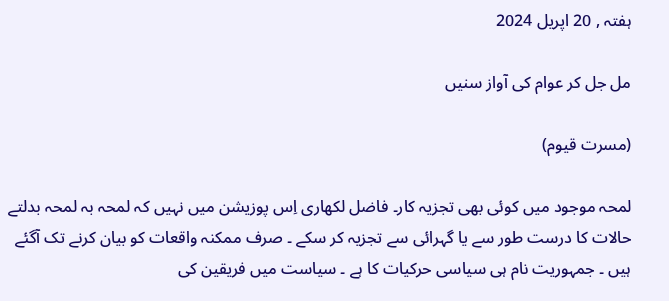ہفتہ , 20 اپریل 2024

مل جل کر عوام کی آواز سنیں

(مسرت قیوم)

لمحہ موجود میں کوئی بھی تجزیہ کار۔ فاضل لکھاری اِس پوزیشن میں نہیں کہ لمحہ بہ لمحہ بدلتے حالات کا درست طور سے یا گہرائی سے تجزیہ کر سکے ۔ صرف ممکنہ واقعات کو بیان کرنے تک آگئے ہیں ۔ جمہوریت نام ہی سیاسی حرکیات کا ہے ۔ سیاست میں فریقین کی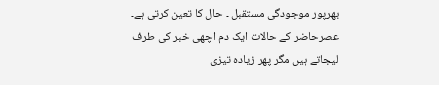بھرپور موجودگی مستقبل ۔ حال کا تعین کرتی ہے۔ عصرحاضر کے حالات ایک دم اچھی خبر کی طرف لیجاتے ہیں مگر پھر زیادہ تیزی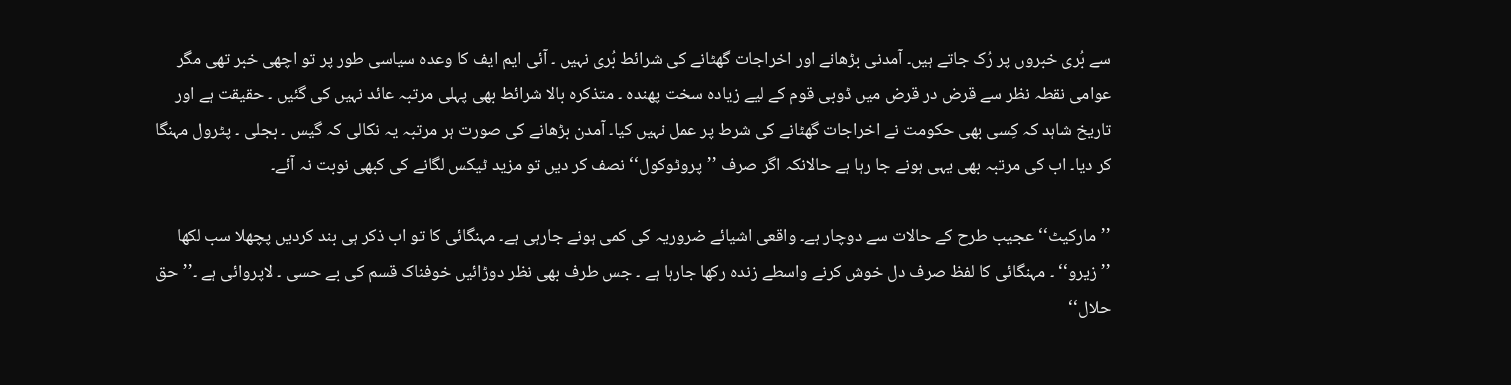سے بُری خبروں پر رُک جاتے ہیں۔ آمدنی بڑھانے اور اخراجات گھٹانے کی شرائط بُری نہیں ۔ آئی ایم ایف کا وعدہ سیاسی طور پر تو اچھی خبر تھی مگر عوامی نقطہ نظر سے قرض در قرض میں ڈوبی قوم کے لیے زیادہ سخت پھندہ ۔ متذکرہ بالا شرائط بھی پہلی مرتبہ عائد نہیں کی گئیں ۔ حقیقت ہے اور تاریخ شاہد کہ کِسی بھی حکومت نے اخراجات گھٹانے کی شرط پر عمل نہیں کیا۔ آمدن بڑھانے کی صورت ہر مرتبہ یہ نکالی کہ گیس ۔ بجلی ۔ پٹرول مہنگا کر دیا۔ اب کی مرتبہ بھی یہی ہونے جا رہا ہے حالانکہ اگر صرف ’’پروٹوکول‘‘ نصف کر دیں تو مزید ٹیکس لگانے کی کبھی نوبت نہ آئے۔

’’مارکیٹ‘‘ عجیب طرح کے حالات سے دوچار ہے۔ واقعی اشیائے ضروریہ کی کمی ہونے جارہی ہے۔ مہنگائی کا تو اب ذکر ہی بند کردیں پچھلا سب لکھا ’’زیرو‘‘ ۔ مہنگائی کا لفظ صرف دل خوش کرنے واسطے زندہ رکھا جارہا ہے ۔ جس طرف بھی نظر دوڑائیں خوفناک قسم کی بے حسی ۔ لاپروائی ہے ۔’’حق حلال‘‘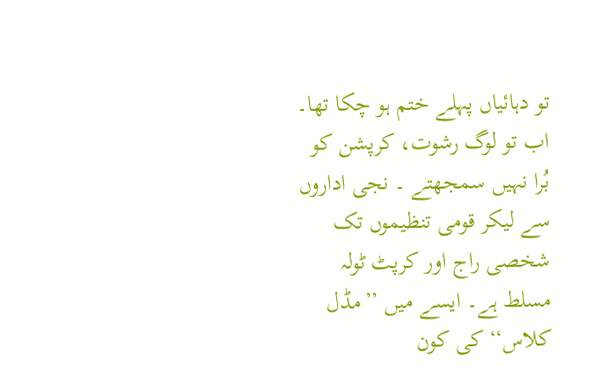تو دہائیاں پہلے ختم ہو چکا تھا۔ اب تو لوگ رشوت، کرپشن کو بُرا نہیں سمجھتے ۔ نجی اداروں سے لیکر قومی تنظیموں تک شخصی راج اور کرپٹ ٹولہ مسلط ہے۔ ایسے میں ’’مڈل کلاس‘‘ کی کون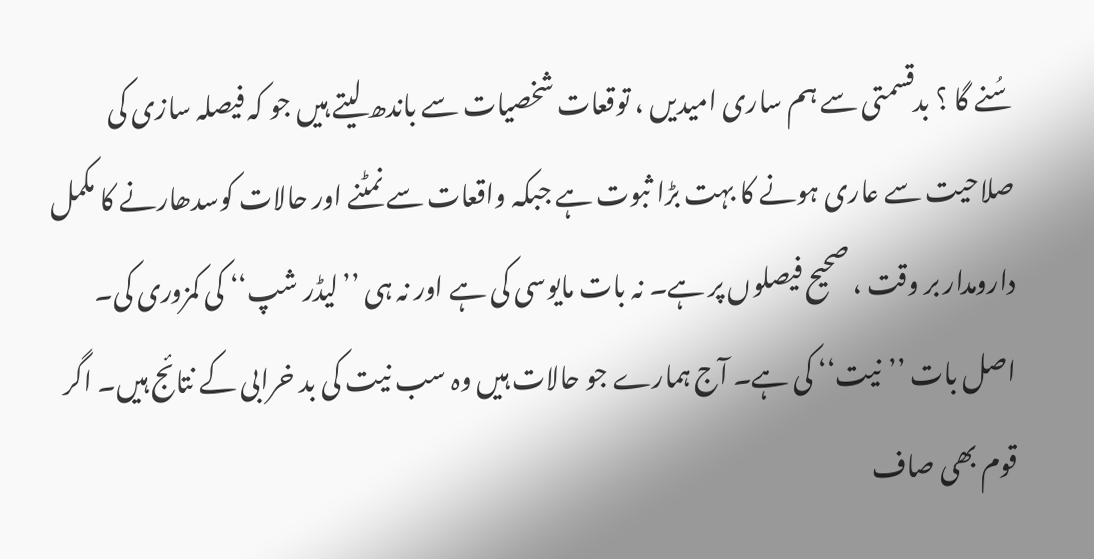سُنے گا ؟ بدقسمتی سے ہم ساری امیدیں ، توقعات شخصیات سے باندھ لیتے ہیں جو کہ فیصلہ سازی کی صلاحیت سے عاری ہونے کا بہت بڑا ثبوت ہے جبکہ واقعات سے نمٹنے اور حالات کوسدھارنے کا مکمل دارومدار بر وقت ، صحیح فیصلوں پر ہے۔ نہ بات مایوسی کی ہے اور نہ ہی ’’لیڈر شپ‘‘ کی کمزوری کی۔ اصل بات ’’نیت‘‘ کی ہے۔ آج ہمارے جو حالات ہیں وہ سب نیت کی بد خرابی کے نتائج ہیں۔ اگر قوم بھی صاف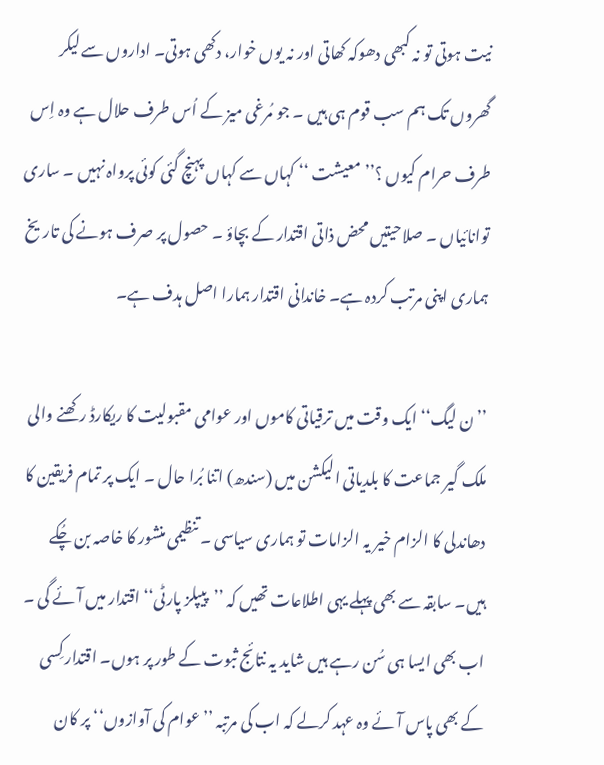نیت ہوتی تو نہ کبھی دھوکہ کھاتی اور نہ یوں خوار، دکھی ہوتی۔ اداروں سے لیکر گھروں تک ہم سب قوم ہی ہیں ۔ جو مُرغی میز کے اُس طرف حلال ہے وہ اِس طرف حرام کیوں ؟’’ معیشت ‘‘ کہاں سے کہاں پہنچ گئی کوئی پرواہ نہیں ۔ ساری توانائیاں ۔ صلاحیتیں محض ذاتی اقتدار کے بچاؤ ۔ حصول پر صرف ہونے کی تاریخ ہماری اپنی مرتب کردہ ہے۔ خاندانی اقتدار ہمارا اصل ہدف ہے۔

’’ن لیگ‘‘ ایک وقت میں ترقیاتی کاموں اور عوامی مقبولیت کا ریکارڈ رکھنے والی ملک گیر جماعت کا بلدیاتی الیکشن میں (سندھ) اتنا بُرا حال ۔ ایک پر تمام فریقین کا دھاندلی کا الزام خیر یہ الزامات تو ہماری سیاسی ۔ تنظیمی منشور کا خاصہ بن چُکے ہیں۔ سابقہ سے بھی پہلے یہی اطلاعات تھیں کہ ’’پیپلز پارٹی‘‘ اقتدار میں آئے گی ۔ اب بھی ایسا ہی سُن رہے ہیں شاید یہ نتائج ثبوت کے طور پر ہوں۔ اقتدار کِسی کے بھی پاس آئے وہ عہد کرلے کہ اب کی مرتبہ ’’عوام کی آوازوں‘‘ پر کان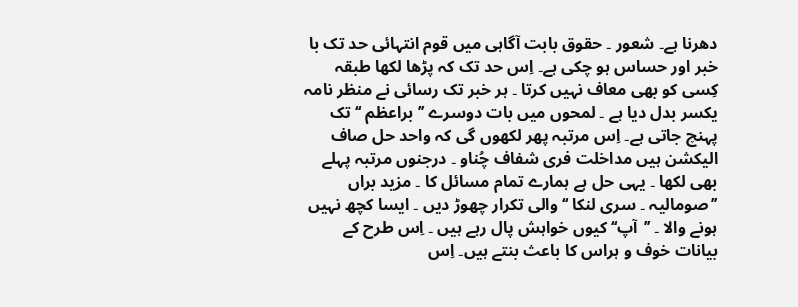دھرنا ہے۔ شعور ۔ حقوق بابت آگاہی میں قوم انتہائی حد تک با خبر اور حساس ہو چکی ہے۔ اِس حد تک کہ پڑھا لکھا طبقہ کِسی کو بھی معاف نہیں کرتا ۔ ہر خبر تک رسائی نے منظر نامہ یکسر بدل دیا ہے ۔ لمحوں میں بات دوسرے ’’براعظم ‘‘ تک پہنچ جاتی ہے۔ اِس مرتبہ پھر لکھوں گی کہ واحد حل صاف الیکشن ہیں مداخلت فری شفاف چُناو ۔ درجنوں مرتبہ پہلے بھی لکھا ۔ یہی حل ہے ہمارے تمام مسائل کا ۔ مزید براں ’’صومالیہ ۔ سری لنکا ‘‘ والی تکرار چھوڑ دیں ۔ ایسا کچھ نہیں ہونے والا ۔ ’’آپ‘‘ کیوں خواہش پال رہے ہیں ۔ اِس طرح کے بیانات خوف و ہراس کا باعث بنتے ہیں۔ اِس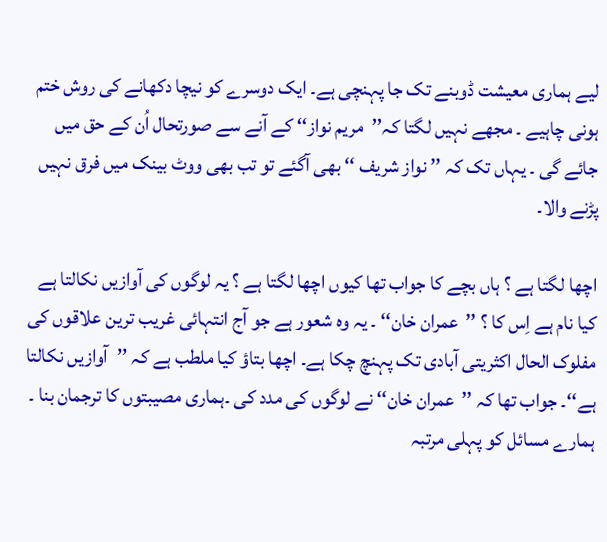لیے ہماری معیشت ڈوبنے تک جا پہنچی ہے۔ ایک دوسرے کو نیچا دکھانے کی روش ختم ہونی چاہیے ۔ مجھے نہیں لگتا کہ’’مریم نواز‘‘ کے آنے سے صورتحال اُن کے حق میں جائے گی ۔ یہاں تک کہ ’’ نواز شریف ‘‘ بھی آگئے تو تب بھی ووٹ بینک میں فرق نہیں پڑنے والا۔

اچھا لگتا ہے ؟ ہاں بچے کا جواب تھا کیوں اچھا لگتا ہے ؟ یہ لوگوں کی آوازیں نکالتا ہے کیا نام ہے اِس کا ؟ ’’عمران خان‘‘ ۔ یہ وہ شعور ہے جو آج انتہائی غریب ترین علاقوں کی مفلوک الحال اکثریتی آبادی تک پہنچ چکا ہے۔ اچھا بتاؤ کیا ملطب ہے کہ ’’آوازیں نکالتا ہے‘‘۔ جواب تھا کہ ’’عمران خان‘‘ نے لوگوں کی مدد کی ۔ہماری مصیبتوں کا ترجمان بنا ۔ ہمارے مسائل کو پہلی مرتبہ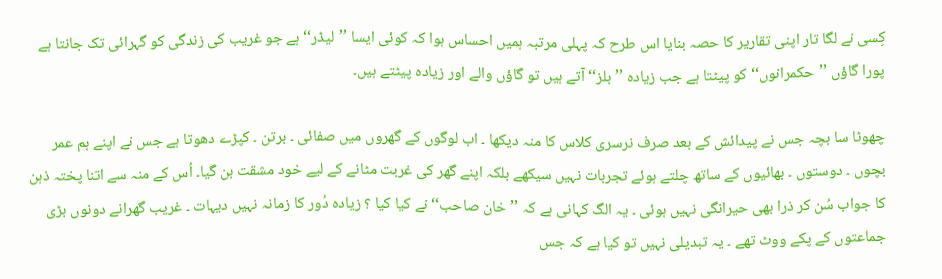کِسی نے لگا تار اپنی تقاریر کا حصہ بنایا اس طرح کہ پہلی مرتبہ ہمیں احساس ہوا کہ کوئی ایسا ’’لیڈر‘‘ ہے جو غریب کی زندگی کو گہرائی تک جانتا ہے پورا گاؤں ’’حکمرانوں‘‘ کو پیٹتا ہے جب زیادہ ’’بلز‘‘ آتے ہیں تو گاؤں والے اور زیادہ پیٹتے ہیں۔

چھوٹا سا بچہ جس نے پیدائش کے بعد صرف نرسری کلاس کا منہ دیکھا ۔ اب لوگوں کے گھروں میں صفائی ۔ برتن ۔ کپڑے دھوتا ہے جس نے اپنے ہم عمر بچوں ۔ دوستوں ۔ بھائیوں کے ساتھ چلتے ہوئے تجربات نہیں سیکھے بلکہ اپنے گھر کی غربت مٹانے کے لیے خود مشقت بن گیا۔ اُس کے منہ سے اتنا پختہ ذہن کا جواب سُن کر ذرا بھی حیرانگی نہیں ہوئی ۔ یہ الگ کہانی ہے کہ ’’خان صاحب‘‘ نے کیا کیا ؟ زیادہ دُور کا زمانہ نہیں دیہات ۔ غریب گھرانے دونوں بڑی جماعتوں کے پکے ووٹ تھے ۔ یہ تبدیلی نہیں تو کیا ہے کہ جس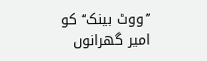’’ووٹ بینک‘‘ کو امیر گھرانوں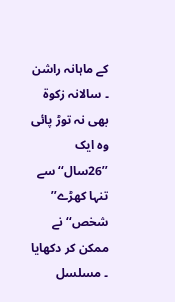کے ماہانہ راشن ۔ سالانہ زکوۃ بھی نہ توڑ پائی وہ ایک ’’26سال‘‘ سے تنہا کھڑے’’ شخص‘‘ نے ممکن کر دکھایا ۔ مسلسل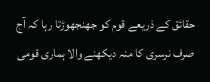حقائق کے ذریعے قوم کو جھنجھوڑتا رہا کہ آج صرف نرسری کا منہ دیکھنے والا ہماری قومی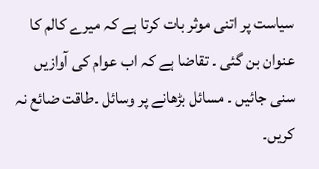سیاست پر اتنی موثر بات کرتا ہے کہ میرے کالم کا عنوان بن گئی ۔ تقاضا ہے کہ اب عوام کی آوازیں سنی جائیں ۔ مسائل بڑھانے پر وسائل ۔طاقت ضائع نہ کریں۔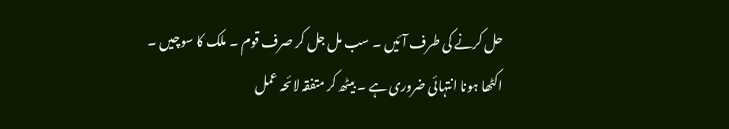حل کرنے کی طرف آئیں ۔ سب مل جل کر صرف قوم ۔ ملک کا سوچیں ۔ اکٹھا ہونا انتہائی ضروری ہے ۔ بیٹھ کر متفقہ لائحہ عمل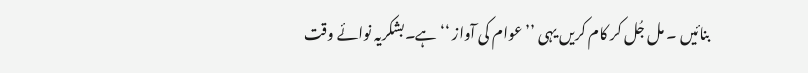بنائیں ۔ مل جُل کر کام کریں یہی ’’عوام کی آواز ‘‘ ہے۔بشکریہ نوائے وقت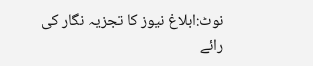نوٹ:ابلاغ نیوز کا تجزیہ نگار کی رائے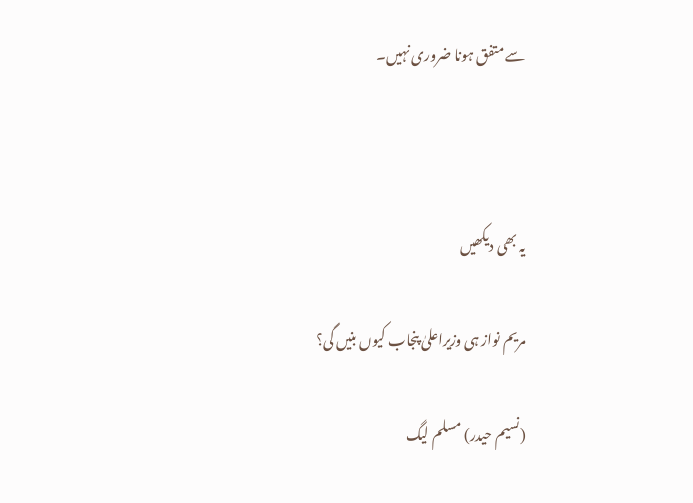سے متفق ہونا ضروری نہیں۔



یہ بھی دیکھیں

مریم نواز ہی وزیراعلیٰ پنجاب کیوں بنیں گی؟

(نسیم حیدر) مسلم لیگ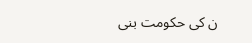ن کی حکومت بنی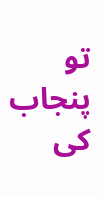تو پنجاب کی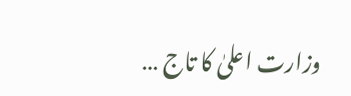وزارت اعلیٰ کا تاج …